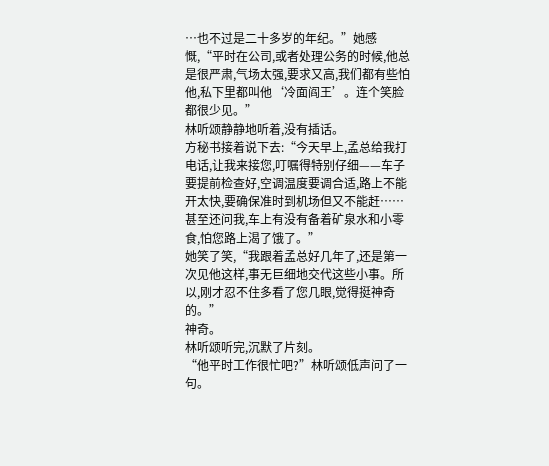…也不过是二十多岁的年纪。”她感慨,“平时在公司,或者处理公务的时候,他总是很严肃,气场太强,要求又高,我们都有些怕他,私下里都叫他‘冷面阎王’。连个笑脸都很少见。”
林听颂静静地听着,没有插话。
方秘书接着说下去:“今天早上,孟总给我打电话,让我来接您,叮嘱得特别仔细——车子要提前检查好,空调温度要调合适,路上不能开太快,要确保准时到机场但又不能赶……甚至还问我,车上有没有备着矿泉水和小零食,怕您路上渴了饿了。”
她笑了笑,“我跟着孟总好几年了,还是第一次见他这样,事无巨细地交代这些小事。所以,刚才忍不住多看了您几眼,觉得挺神奇的。”
神奇。
林听颂听完,沉默了片刻。
“他平时工作很忙吧?”林听颂低声问了一句。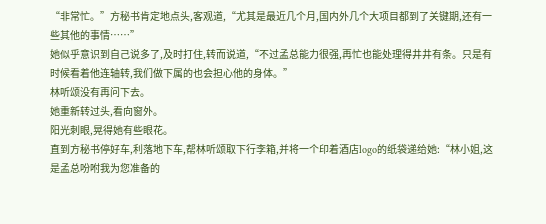“非常忙。”方秘书肯定地点头,客观道,“尤其是最近几个月,国内外几个大项目都到了关键期,还有一些其他的事情……”
她似乎意识到自己说多了,及时打住,转而说道,“不过孟总能力很强,再忙也能处理得井井有条。只是有时候看着他连轴转,我们做下属的也会担心他的身体。”
林听颂没有再问下去。
她重新转过头,看向窗外。
阳光刺眼,晃得她有些眼花。
直到方秘书停好车,利落地下车,帮林听颂取下行李箱,并将一个印着酒店logo的纸袋递给她:“林小姐,这是孟总吩咐我为您准备的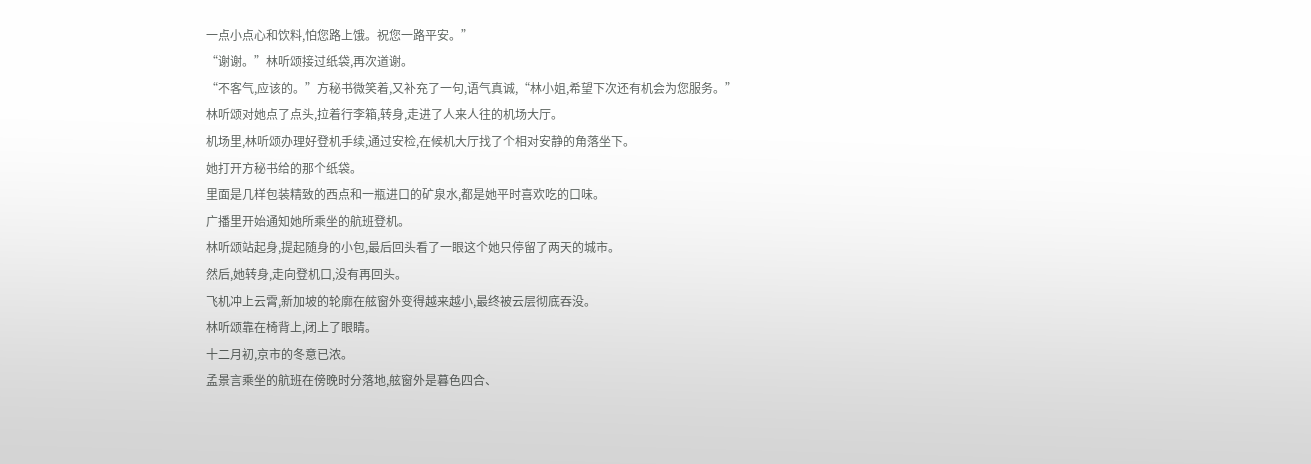一点小点心和饮料,怕您路上饿。祝您一路平安。”
“谢谢。”林听颂接过纸袋,再次道谢。
“不客气,应该的。”方秘书微笑着,又补充了一句,语气真诚,“林小姐,希望下次还有机会为您服务。”
林听颂对她点了点头,拉着行李箱,转身,走进了人来人往的机场大厅。
机场里,林听颂办理好登机手续,通过安检,在候机大厅找了个相对安静的角落坐下。
她打开方秘书给的那个纸袋。
里面是几样包装精致的西点和一瓶进口的矿泉水,都是她平时喜欢吃的口味。
广播里开始通知她所乘坐的航班登机。
林听颂站起身,提起随身的小包,最后回头看了一眼这个她只停留了两天的城市。
然后,她转身,走向登机口,没有再回头。
飞机冲上云霄,新加坡的轮廓在舷窗外变得越来越小,最终被云层彻底吞没。
林听颂靠在椅背上,闭上了眼睛。
十二月初,京市的冬意已浓。
孟景言乘坐的航班在傍晚时分落地,舷窗外是暮色四合、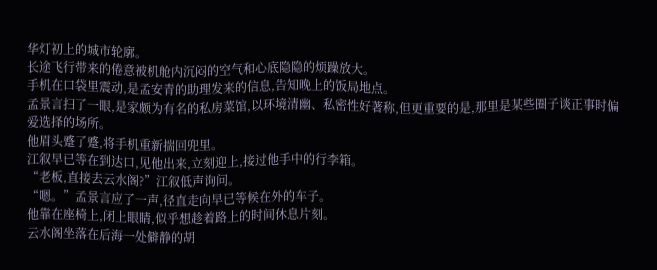华灯初上的城市轮廓。
长途飞行带来的倦意被机舱内沉闷的空气和心底隐隐的烦躁放大。
手机在口袋里震动,是孟安青的助理发来的信息,告知晚上的饭局地点。
孟景言扫了一眼,是家颇为有名的私房菜馆,以环境清幽、私密性好著称,但更重要的是,那里是某些圈子谈正事时偏爱选择的场所。
他眉头蹙了蹙,将手机重新揣回兜里。
江叙早已等在到达口,见他出来,立刻迎上,接过他手中的行李箱。
“老板,直接去云水阁?”江叙低声询问。
“嗯。”孟景言应了一声,径直走向早已等候在外的车子。
他靠在座椅上,闭上眼睛,似乎想趁着路上的时间休息片刻。
云水阁坐落在后海一处僻静的胡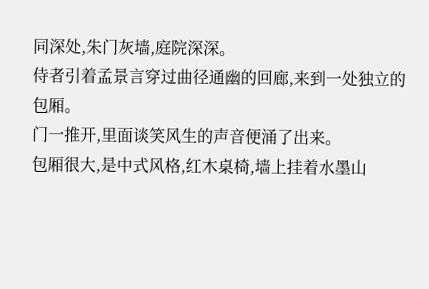同深处,朱门灰墙,庭院深深。
侍者引着孟景言穿过曲径通幽的回廊,来到一处独立的包厢。
门一推开,里面谈笑风生的声音便涌了出来。
包厢很大,是中式风格,红木桌椅,墙上挂着水墨山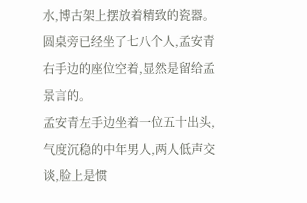水,博古架上摆放着精致的瓷器。
圆桌旁已经坐了七八个人,孟安青右手边的座位空着,显然是留给孟景言的。
孟安青左手边坐着一位五十出头,气度沉稳的中年男人,两人低声交谈,脸上是惯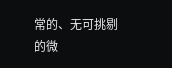常的、无可挑剔的微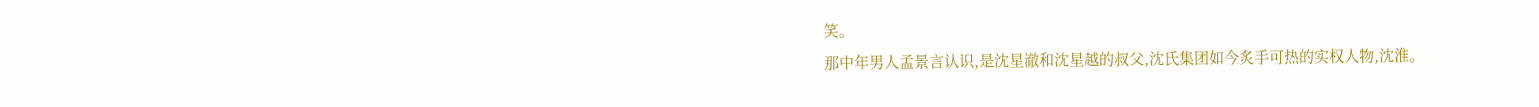笑。
那中年男人孟景言认识,是沈星澈和沈星越的叔父,沈氏集团如今炙手可热的实权人物,沈淮。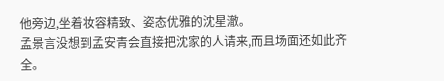他旁边,坐着妆容精致、姿态优雅的沈星澈。
孟景言没想到孟安青会直接把沈家的人请来,而且场面还如此齐全。